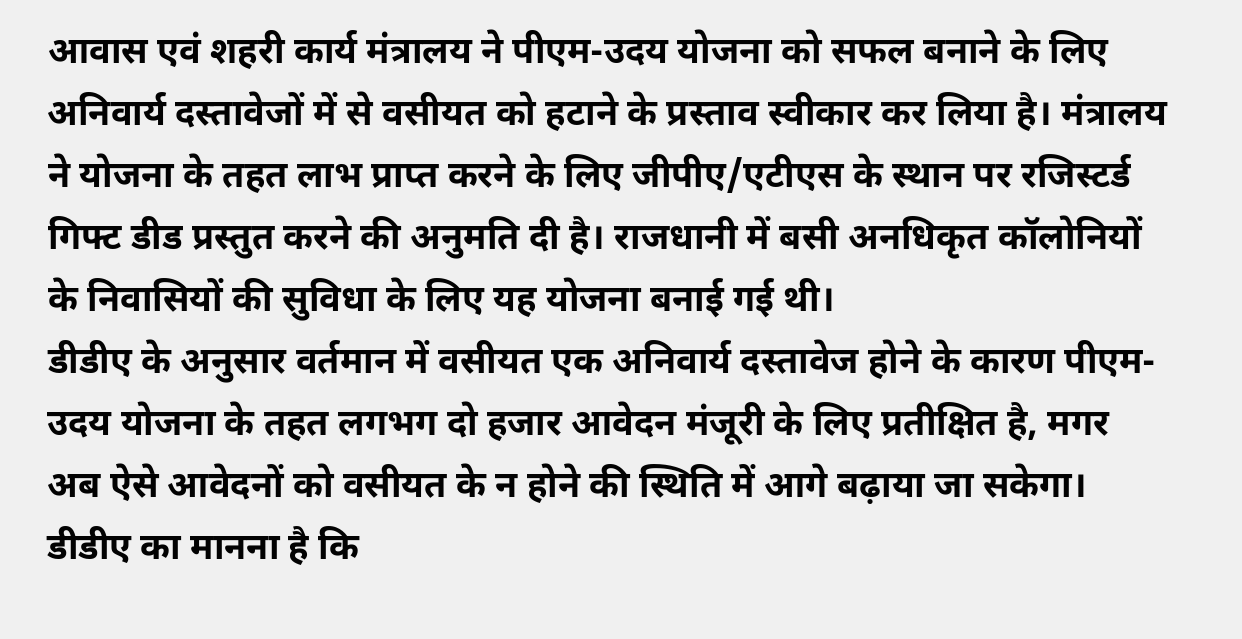आवास एवं शहरी कार्य मंत्रालय ने पीएम-उदय योजना को सफल बनाने के लिए अनिवार्य दस्तावेजों में से वसीयत को हटाने के प्रस्ताव स्वीकार कर लिया है। मंत्रालय ने योजना के तहत लाभ प्राप्त करने के लिए जीपीए/एटीएस के स्थान पर रजिस्टर्ड गिफ्ट डीड प्रस्तुत करने की अनुमति दी है। राजधानी में बसी अनधिकृत कॉलोनियों के निवासियों की सुविधा के लिए यह योजना बनाई गई थी।
डीडीए के अनुसार वर्तमान में वसीयत एक अनिवार्य दस्तावेज होने के कारण पीएम-उदय योजना के तहत लगभग दो हजार आवेदन मंजूरी के लिए प्रतीक्षित है, मगर अब ऐसे आवेदनों को वसीयत के न होने की स्थिति में आगे बढ़ाया जा सकेगा। डीडीए का मानना है कि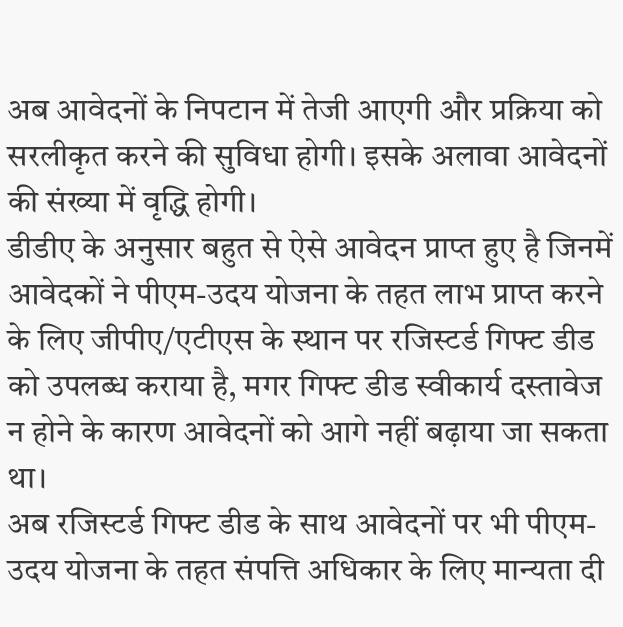अब आवेदनों के निपटान में तेजी आएगी और प्रक्रिया को सरलीकृत करने की सुविधा होगी। इसके अलावा आवेदनों की संख्या में वृद्धि होगी।
डीडीए के अनुसार बहुत से ऐसे आवेदन प्राप्त हुए है जिनमें आवेदकों ने पीएम-उदय योजना के तहत लाभ प्राप्त करने के लिए जीपीए/एटीएस के स्थान पर रजिस्टर्ड गिफ्ट डीड को उपलब्ध कराया है, मगर गिफ्ट डीड स्वीकार्य दस्तावेज न होने के कारण आवेदनों को आगे नहीं बढ़ाया जा सकता था।
अब रजिस्टर्ड गिफ्ट डीड के साथ आवेदनों पर भी पीएम-उदय योजना के तहत संपत्ति अधिकार के लिए मान्यता दी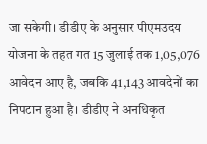जा सकेगी। डीडीए के अनुसार पीएमउदय योजना के तहत गत 15 जुलाई तक 1,05,076 आवेदन आए है, जबकि 41,143 आवदेनों का निपटान हुआ है। डीडीए ने अनधिकृत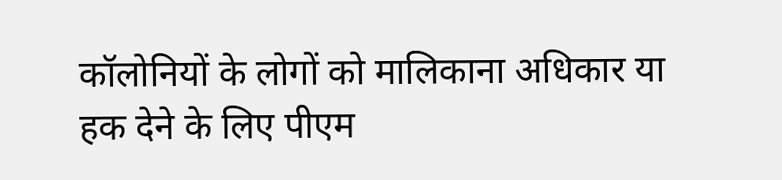कॉलोनियों के लोगों को मालिकाना अधिकार या हक देने के लिए पीएम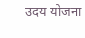उदय योजना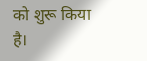को शुरू किया है।